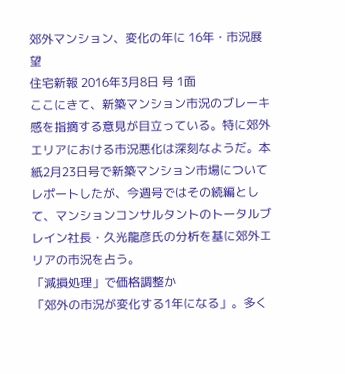郊外マンション、変化の年に 16年・市況展望
住宅新報 2016年3月8日 号 1面
ここにきて、新築マンション市況のブレーキ感を指摘する意見が目立っている。特に郊外エリアにおける市況悪化は深刻なようだ。本紙2月23日号で新築マンション市場についてレポートしたが、今週号ではその続編として、マンションコンサルタントのトータルブレイン社長・久光龍彦氏の分析を基に郊外エリアの市況を占う。
「減損処理」で価格調整か
「郊外の市況が変化する1年になる」。多く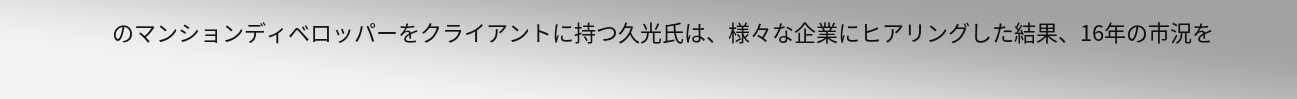のマンションディベロッパーをクライアントに持つ久光氏は、様々な企業にヒアリングした結果、16年の市況を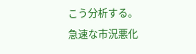こう分析する。
急速な市況悪化